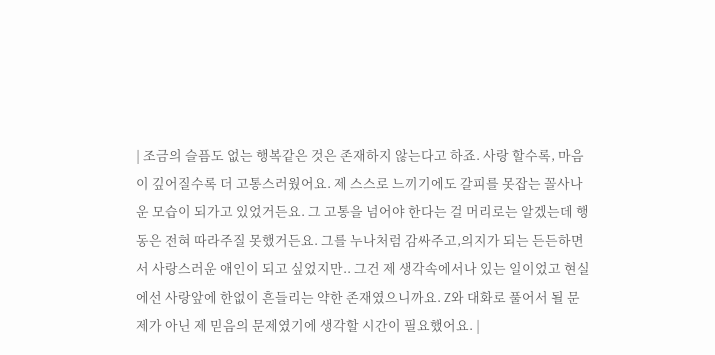| 조금의 슬픔도 없는 행복같은 것은 존재하지 않는다고 하죠. 사랑 할수록, 마음이 깊어질수록 더 고통스러웠어요. 제 스스로 느끼기에도 갈피를 못잡는 꼴사나운 모습이 되가고 있었거든요. 그 고통을 넘어야 한다는 걸 머리로는 알겠는데 행동은 전혀 따라주질 못했거든요. 그를 누나처럼 감싸주고,의지가 되는 든든하면서 사랑스러운 애인이 되고 싶었지만.. 그건 제 생각속에서나 있는 일이었고 현실에선 사랑앞에 한없이 흔들리는 약한 존재였으니까요. Z와 대화로 풀어서 될 문제가 아닌 제 믿음의 문제였기에 생각할 시간이 필요했어요. |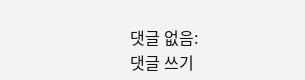댓글 없음:
댓글 쓰기